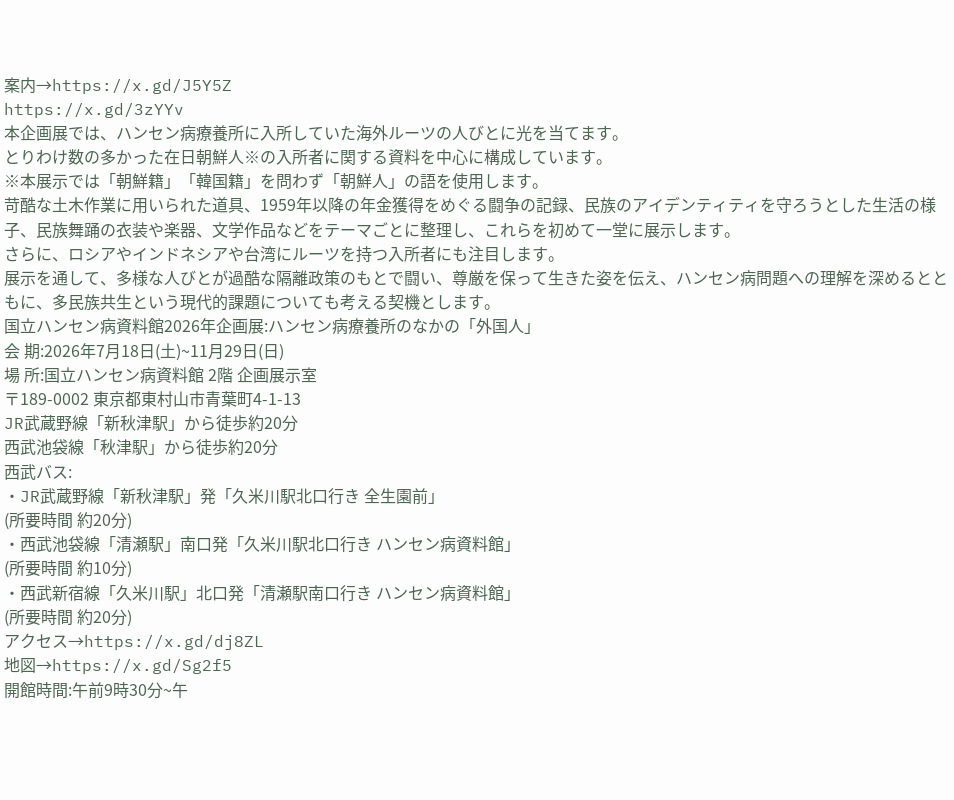案内→https://x.gd/J5Y5Z
https://x.gd/3zYYv
本企画展では、ハンセン病療養所に入所していた海外ルーツの人びとに光を当てます。
とりわけ数の多かった在日朝鮮人※の入所者に関する資料を中心に構成しています。
※本展示では「朝鮮籍」「韓国籍」を問わず「朝鮮人」の語を使用します。
苛酷な土木作業に用いられた道具、1959年以降の年金獲得をめぐる闘争の記録、民族のアイデンティティを守ろうとした生活の様子、民族舞踊の衣装や楽器、文学作品などをテーマごとに整理し、これらを初めて一堂に展示します。
さらに、ロシアやインドネシアや台湾にルーツを持つ入所者にも注目します。
展示を通して、多様な人びとが過酷な隔離政策のもとで闘い、尊厳を保って生きた姿を伝え、ハンセン病問題への理解を深めるとともに、多民族共生という現代的課題についても考える契機とします。
国立ハンセン病資料館2026年企画展:ハンセン病療養所のなかの「外国人」
会 期:2026年7月18日(土)~11月29日(日)
場 所:国立ハンセン病資料館 2階 企画展示室
〒189-0002 東京都東村山市青葉町4-1-13
JR武蔵野線「新秋津駅」から徒歩約20分
西武池袋線「秋津駅」から徒歩約20分
西武バス:
・JR武蔵野線「新秋津駅」発「久米川駅北口行き 全生園前」
(所要時間 約20分)
・西武池袋線「清瀬駅」南口発「久米川駅北口行き ハンセン病資料館」
(所要時間 約10分)
・西武新宿線「久米川駅」北口発「清瀬駅南口行き ハンセン病資料館」
(所要時間 約20分)
アクセス→https://x.gd/dj8ZL
地図→https://x.gd/Sg2f5
開館時間:午前9時30分~午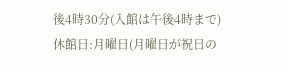後4時30分(入館は午後4時まで)
休館日:月曜日(月曜日が祝日の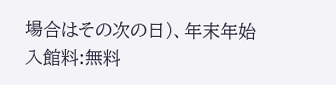場合はその次の日)、年末年始
入館料:無料